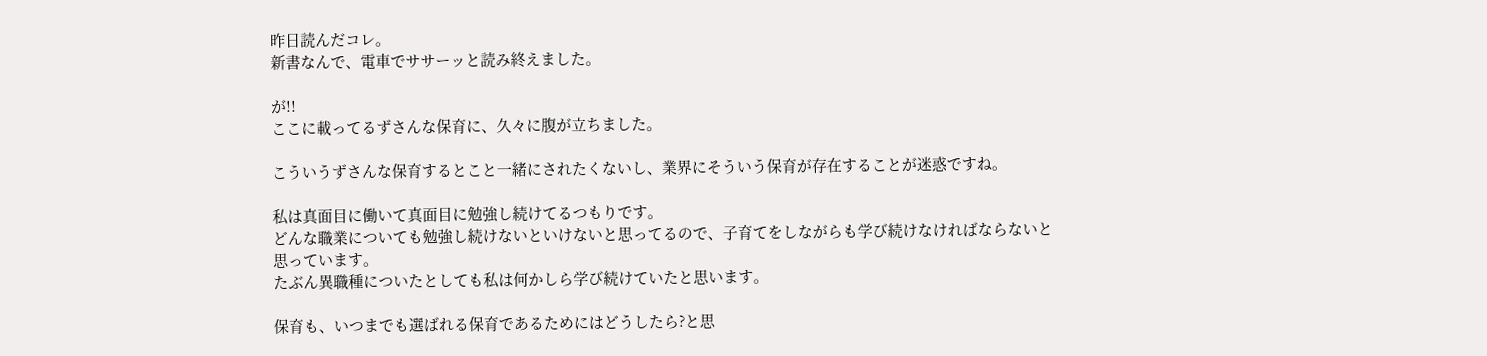昨日読んだコレ。
新書なんで、電車でササーッと読み終えました。

が!!
ここに載ってるずさんな保育に、久々に腹が立ちました。

こういうずさんな保育するとこと一緒にされたくないし、業界にそういう保育が存在することが迷惑ですね。

私は真面目に働いて真面目に勉強し続けてるつもりです。
どんな職業についても勉強し続けないといけないと思ってるので、子育てをしながらも学び続けなければならないと思っています。
たぶん異職種についたとしても私は何かしら学び続けていたと思います。

保育も、いつまでも選ばれる保育であるためにはどうしたら?と思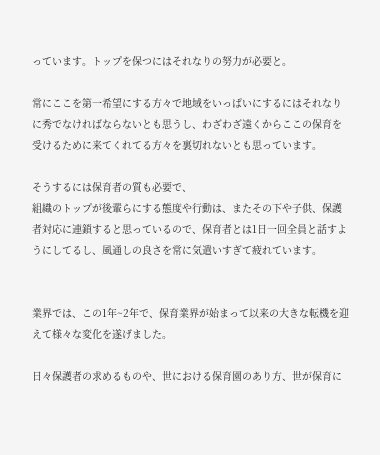っています。トップを保つにはそれなりの努力が必要と。

常にここを第一希望にする方々で地域をいっぱいにするにはそれなりに秀でなければならないとも思うし、わざわざ遠くからここの保育を受けるために来てくれてる方々を裏切れないとも思っています。

そうするには保育者の質も必要で、
組織のトップが後輩らにする態度や行動は、またその下や子供、保護者対応に連鎖すると思っているので、保育者とは1日一回全員と話すようにしてるし、風通しの良さを常に気遣いすぎて疲れています。


業界では、この1年~2年で、保育業界が始まって以来の大きな転機を迎えて様々な変化を遂げました。

日々保護者の求めるものや、世における保育園のあり方、世が保育に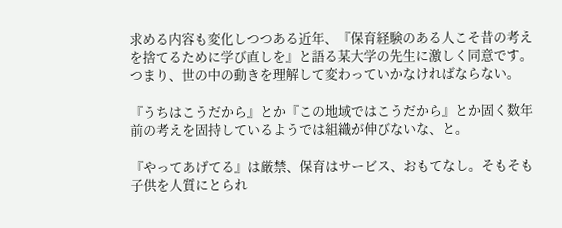求める内容も変化しつつある近年、『保育経験のある人こそ昔の考えを捨てるために学び直しを』と語る某大学の先生に激しく同意です。つまり、世の中の動きを理解して変わっていかなければならない。

『うちはこうだから』とか『この地域ではこうだから』とか固く数年前の考えを固持しているようでは組織が伸びないな、と。

『やってあげてる』は厳禁、保育はサービス、おもてなし。そもそも子供を人質にとられ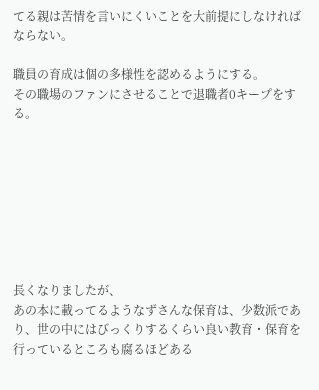てる親は苦情を言いにくいことを大前提にしなければならない。

職員の育成は個の多様性を認めるようにする。
その職場のファンにさせることで退職者0キープをする。








長くなりましたが、
あの本に載ってるようなずさんな保育は、少数派であり、世の中にはびっくりするくらい良い教育・保育を行っているところも腐るほどある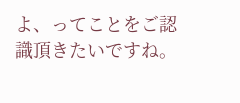よ、ってことをご認識頂きたいですね。